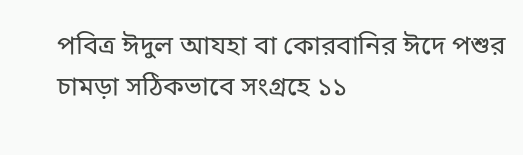পবিত্র ঈদুল আযহা বা কোরবানির ঈদে পশুর চামড়া সঠিকভাবে সংগ্রহে ১১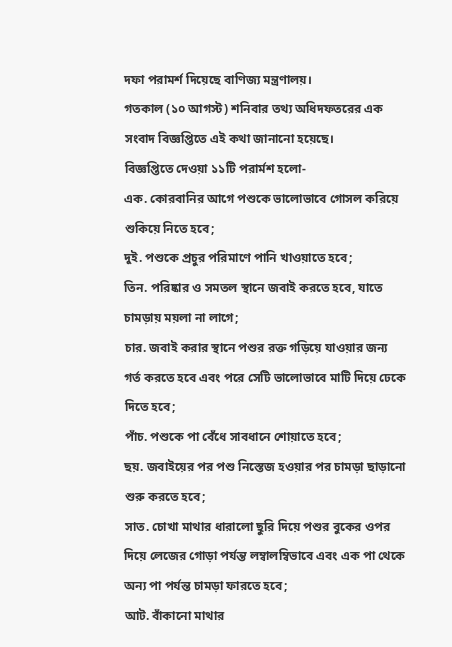দফা পরামর্শ দিয়েছে বাণিজ্য মন্ত্রণালয়।
গতকাল (১০ আগস্ট) শনিবার তথ্য অধিদফতরের এক সংবাদ বিজ্ঞপ্তিতে এই কথা জানানো হয়েছে।
বিজ্ঞপ্তিতে দেওয়া ১১টি পরার্মশ হলো-
এক. কোরবানির আগে পশুকে ভালোভাবে গোসল করিয়ে শুকিয়ে নিতে হবে;
দুই. পশুকে প্রচুর পরিমাণে পানি খাওয়াতে হবে;
তিন. পরিষ্কার ও সমতল স্থানে জবাই করতে হবে, যাতে চামড়ায় ময়লা না লাগে;
চার. জবাই করার স্থানে পশুর রক্ত গড়িয়ে যাওয়ার জন্য গর্ত করতে হবে এবং পরে সেটি ভালোভাবে মাটি দিয়ে ঢেকে দিতে হবে;
পাঁচ. পশুকে পা বেঁধে সাবধানে শোয়াতে হবে;
ছয়. জবাইয়ের পর পশু নিস্তেজ হওয়ার পর চামড়া ছাড়ানো শুরু করতে হবে;
সাত. চোখা মাথার ধারালো ছুরি দিয়ে পশুর বুকের ওপর দিয়ে লেজের গোড়া পর্যন্ত লম্বালম্বিভাবে এবং এক পা থেকে অন্য পা পর্যন্ত চামড়া ফারতে হবে;
আট. বাঁকানো মাথার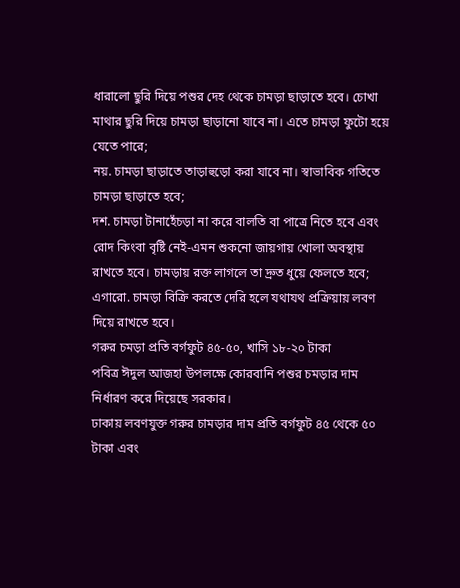ধারালো ছুরি দিয়ে পশুর দেহ থেকে চামড়া ছাড়াতে হবে। চোখা মাথার ছুরি দিয়ে চামড়া ছাড়ানো যাবে না। এতে চামড়া ফুটো হয়ে যেতে পারে;
নয়. চামড়া ছাড়াতে তাড়াহুড়ো করা যাবে না। স্বাভাবিক গতিতে চামড়া ছাড়াতে হবে;
দশ. চামড়া টানাহেঁচড়া না করে বালতি বা পাত্রে নিতে হবে এবং রোদ কিংবা বৃষ্টি নেই-এমন শুকনো জায়গায় খোলা অবস্থায় রাখতে হবে। চামড়ায় রক্ত লাগলে তা দ্রুত ধুয়ে ফেলতে হবে;
এগারো. চামড়া বিক্রি করতে দেরি হলে যথাযথ প্রক্রিয়ায় লবণ দিয়ে রাখতে হবে।
গরুর চমড়া প্রতি বর্গফুট ৪৫-৫০, খাসি ১৮-২০ টাকা
পবিত্র ঈদুল আজহা উপলক্ষে কোরবানি পশুর চমড়ার দাম নির্ধারণ করে দিয়েছে সরকার।
ঢাকায় লবণযুক্ত গরুর চামড়ার দাম প্রতি বর্গফুট ৪৫ থেকে ৫০ টাকা এবং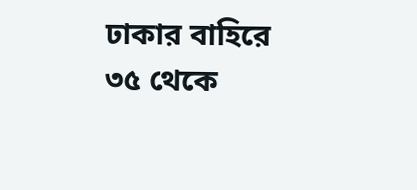ঢাকার বাহিরে ৩৫ থেকে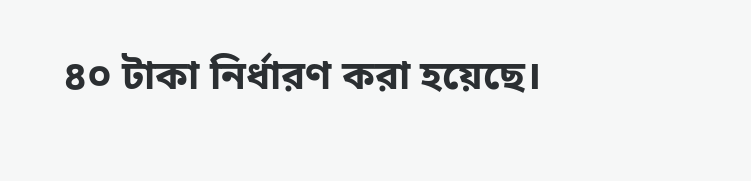৪০ টাকা নির্ধারণ করা হয়েছে।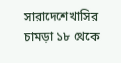সারাদেশেখাসির চামড়া ১৮ থেকে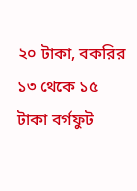২০ টাকা, বকরির ১৩ থেকে ১৫ টাকা বর্গফুট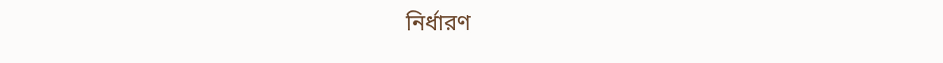নির্ধারণ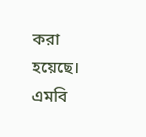করা হয়েছে।
এমবি